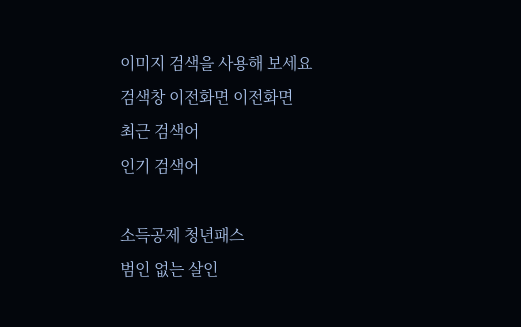이미지 검색을 사용해 보세요
검색창 이전화면 이전화면
최근 검색어
인기 검색어

소득공제 청년패스
범인 없는 살인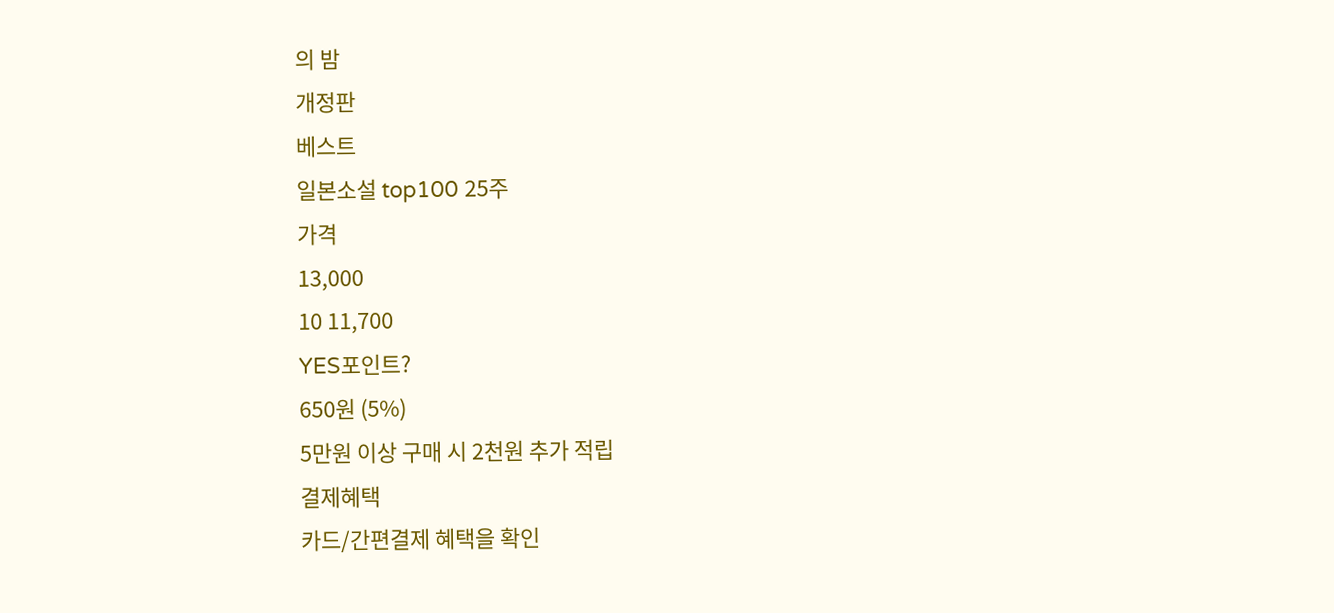의 밤
개정판
베스트
일본소설 top100 25주
가격
13,000
10 11,700
YES포인트?
650원 (5%)
5만원 이상 구매 시 2천원 추가 적립
결제혜택
카드/간편결제 혜택을 확인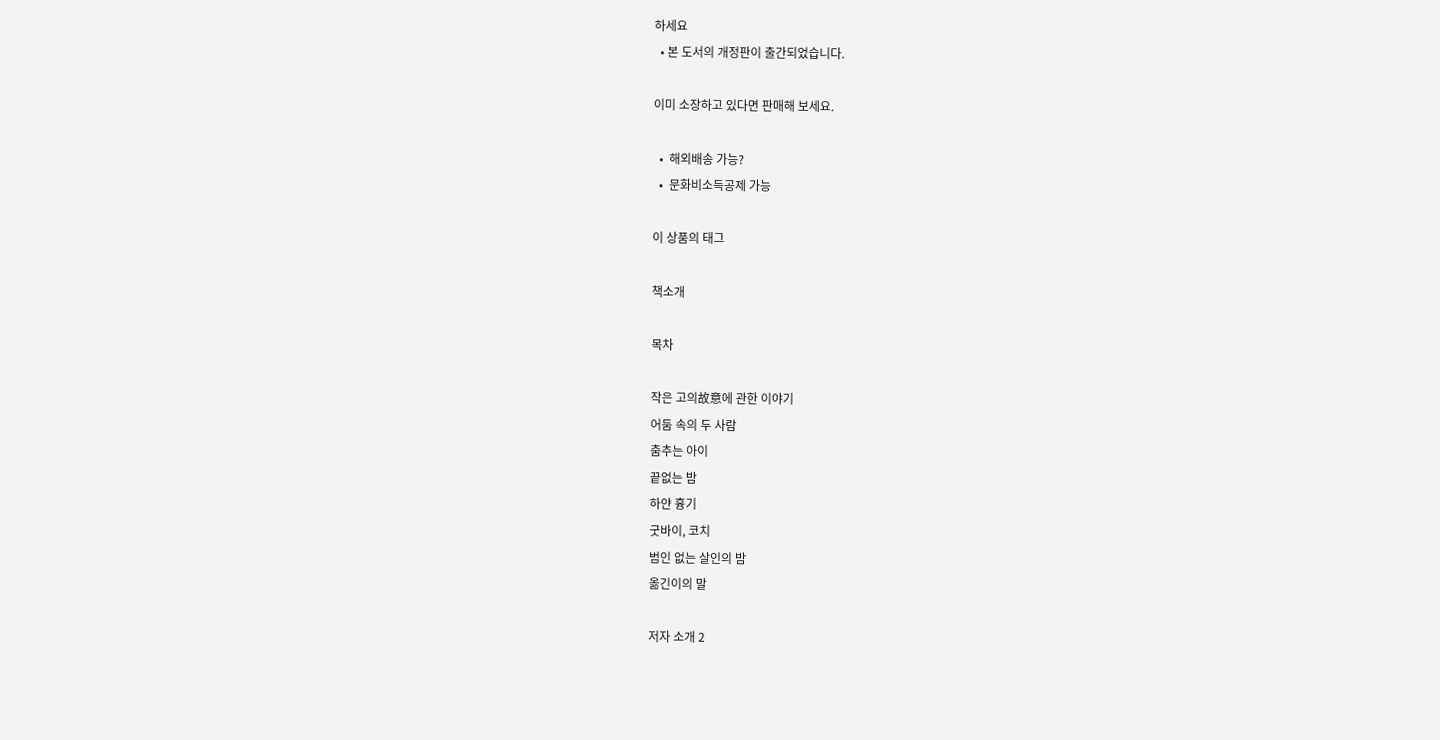하세요
  • 본 도서의 개정판이 출간되었습니다.

이미 소장하고 있다면 판매해 보세요.

  •  해외배송 가능?
  •  문화비소득공제 가능

이 상품의 태그

책소개

목차

작은 고의故意에 관한 이야기
어둠 속의 두 사람
춤추는 아이
끝없는 밤
하얀 흉기
굿바이, 코치
범인 없는 살인의 밤
옮긴이의 말

저자 소개 2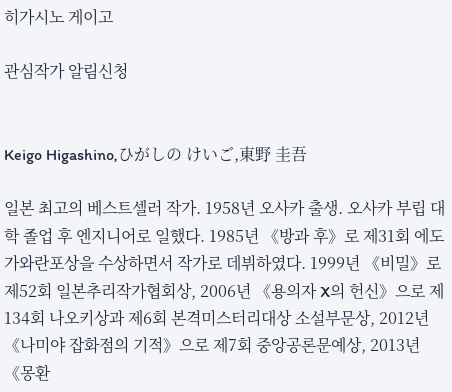히가시노 게이고

관심작가 알림신청


Keigo Higashino,ひがしの けいご,東野 圭吾

일본 최고의 베스트셀러 작가. 1958년 오사카 출생. 오사카 부립 대학 졸업 후 엔지니어로 일했다. 1985년 《방과 후》로 제31회 에도가와란포상을 수상하면서 작가로 데뷔하였다. 1999년 《비밀》로 제52회 일본추리작가협회상, 2006년 《용의자 X의 헌신》으로 제134회 나오키상과 제6회 본격미스터리대상 소설부문상, 2012년 《나미야 잡화점의 기적》으로 제7회 중앙공론문예상, 2013년 《몽환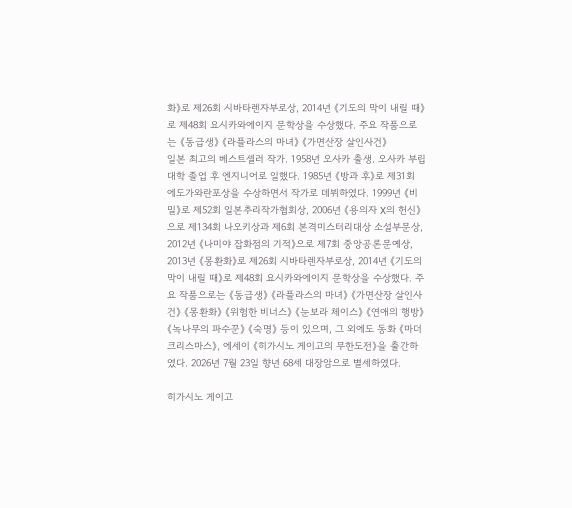화》로 제26회 시바타렌자부로상, 2014년 《기도의 막이 내릴 때》로 제48회 요시카와에이지 문학상을 수상했다. 주요 작품으로는 《동급생》 《라플라스의 마녀》 《가면산장 살인사건》
일본 최고의 베스트셀러 작가. 1958년 오사카 출생. 오사카 부립 대학 졸업 후 엔지니어로 일했다. 1985년 《방과 후》로 제31회 에도가와란포상을 수상하면서 작가로 데뷔하였다. 1999년 《비밀》로 제52회 일본추리작가협회상, 2006년 《용의자 X의 헌신》으로 제134회 나오키상과 제6회 본격미스터리대상 소설부문상, 2012년 《나미야 잡화점의 기적》으로 제7회 중앙공론문예상, 2013년 《몽환화》로 제26회 시바타렌자부로상, 2014년 《기도의 막이 내릴 때》로 제48회 요시카와에이지 문학상을 수상했다. 주요 작품으로는 《동급생》 《라플라스의 마녀》 《가면산장 살인사건》 《몽환화》 《위험한 비너스》 《눈보라 체이스》 《연애의 행방》 《녹나무의 파수꾼》 《숙명》 등이 있으며, 그 외에도 동화 《마더 크리스마스》, 에세이 《히가시노 게이고의 무한도전》을 출간하였다. 2026년 7월 23일 향년 68세 대장암으로 별세하였다.

히가시노 게이고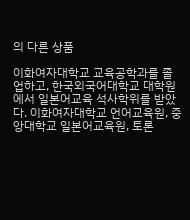의 다른 상품

이화여자대학교 교육공학과를 졸업하고, 한국외국어대학교 대학원에서 일본어교육 석사학위를 받았다. 이화여자대학교 언어교육원, 중앙대학교 일본어교육원, 토론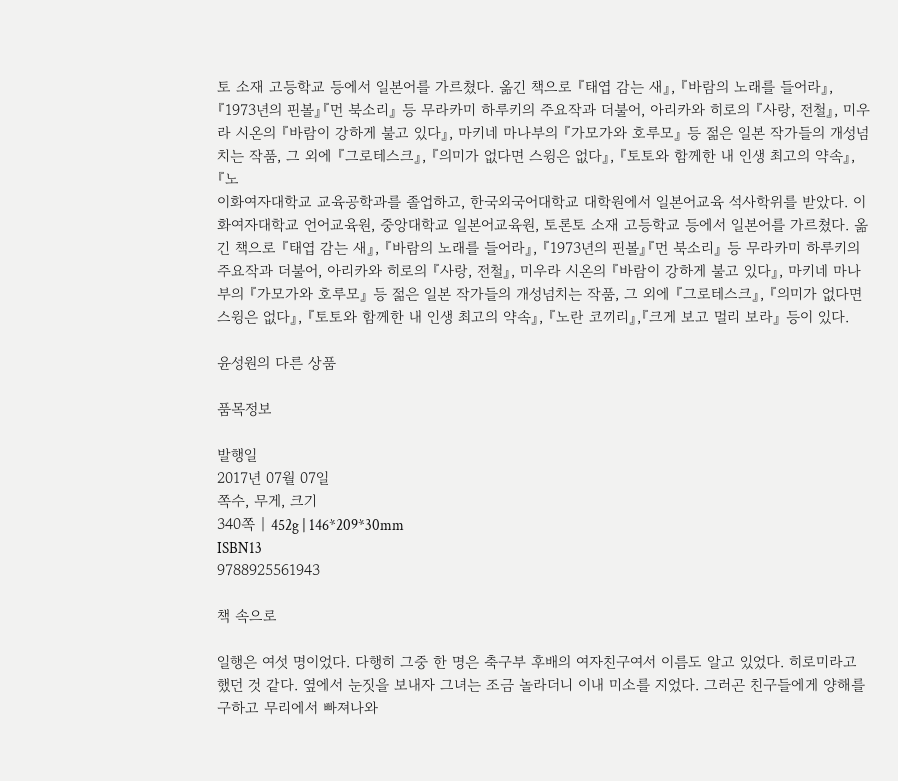토 소재 고등학교 등에서 일본어를 가르쳤다. 옮긴 책으로 『태엽 감는 새』, 『바람의 노래를 들어라』, 『1973년의 핀볼』『먼 북소리』 등 무라카미 하루키의 주요작과 더불어, 아리카와 히로의 『사랑, 전철』, 미우라 시온의 『바람이 강하게 불고 있다』, 마키네 마나부의 『가모가와 호루모』 등 젊은 일본 작가들의 개성넘치는 작품, 그 외에 『그로테스크』, 『의미가 없다면 스윙은 없다』, 『토토와 함께한 내 인생 최고의 약속』, 『노
이화여자대학교 교육공학과를 졸업하고, 한국외국어대학교 대학원에서 일본어교육 석사학위를 받았다. 이화여자대학교 언어교육원, 중앙대학교 일본어교육원, 토론토 소재 고등학교 등에서 일본어를 가르쳤다. 옮긴 책으로 『태엽 감는 새』, 『바람의 노래를 들어라』, 『1973년의 핀볼』『먼 북소리』 등 무라카미 하루키의 주요작과 더불어, 아리카와 히로의 『사랑, 전철』, 미우라 시온의 『바람이 강하게 불고 있다』, 마키네 마나부의 『가모가와 호루모』 등 젊은 일본 작가들의 개성넘치는 작품, 그 외에 『그로테스크』, 『의미가 없다면 스윙은 없다』, 『토토와 함께한 내 인생 최고의 약속』, 『노란 코끼리』,『크게 보고 멀리 보라』 등이 있다.

윤성원의 다른 상품

품목정보

발행일
2017년 07월 07일
쪽수, 무게, 크기
340쪽 | 452g | 146*209*30mm
ISBN13
9788925561943

책 속으로

일행은 여섯 명이었다. 다행히 그중 한 명은 축구부 후배의 여자친구여서 이름도 알고 있었다. 히로미라고 했던 것 같다. 옆에서 눈짓을 보내자 그녀는 조금 놀라더니 이내 미소를 지었다. 그러곤 친구들에게 양해를 구하고 무리에서 빠져나와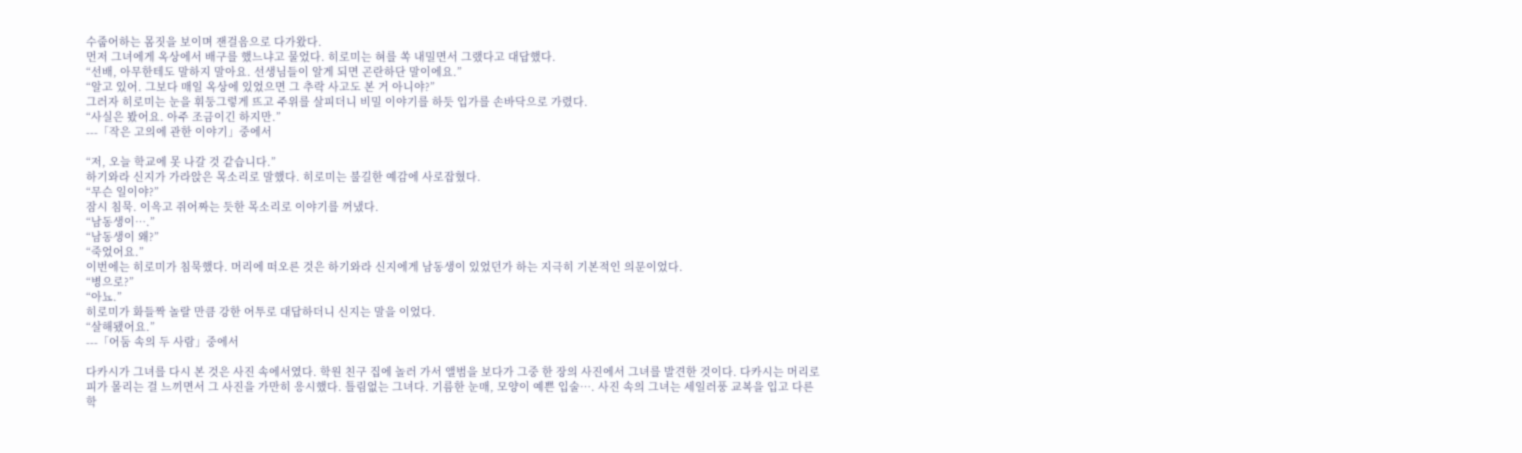수줍어하는 몸짓을 보이며 잰걸음으로 다가왔다.
먼저 그녀에게 옥상에서 배구를 했느냐고 물었다. 히로미는 혀를 쏙 내밀면서 그랬다고 대답했다.
“선배, 아무한테도 말하지 말아요. 선생님들이 알게 되면 곤란하단 말이에요.”
“알고 있어. 그보다 매일 옥상에 있었으면 그 추락 사고도 본 거 아니야?”
그러자 히로미는 눈을 휘둥그렇게 뜨고 주위를 살피더니 비밀 이야기를 하듯 입가를 손바닥으로 가렸다.
“사실은 봤어요. 아주 조금이긴 하지만.”
---「작은 고의에 관한 이야기」중에서

“저, 오늘 학교에 못 나갈 것 같습니다.”
하기와라 신지가 가라앉은 목소리로 말했다. 히로미는 불길한 예감에 사로잡혔다.
“무슨 일이야?”
잠시 침묵. 이윽고 쥐어짜는 듯한 목소리로 이야기를 꺼냈다.
“남동생이….”
“남동생이 왜?”
“죽었어요.”
이번에는 히로미가 침묵했다. 머리에 떠오른 것은 하기와라 신지에게 남동생이 있었던가 하는 지극히 기본적인 의문이었다.
“병으로?”
“아뇨.”
히로미가 화들짝 놀랄 만큼 강한 어투로 대답하더니 신지는 말을 이었다.
“살해됐어요.”
---「어둠 속의 두 사람」중에서

다카시가 그녀를 다시 본 것은 사진 속에서였다. 학원 친구 집에 놀러 가서 앨범을 보다가 그중 한 장의 사진에서 그녀를 발견한 것이다. 다카시는 머리로 피가 몰리는 걸 느끼면서 그 사진을 가만히 응시했다. 틀림없는 그녀다. 기름한 눈매, 모양이 예쁜 입술…. 사진 속의 그녀는 세일러풍 교복을 입고 다른 학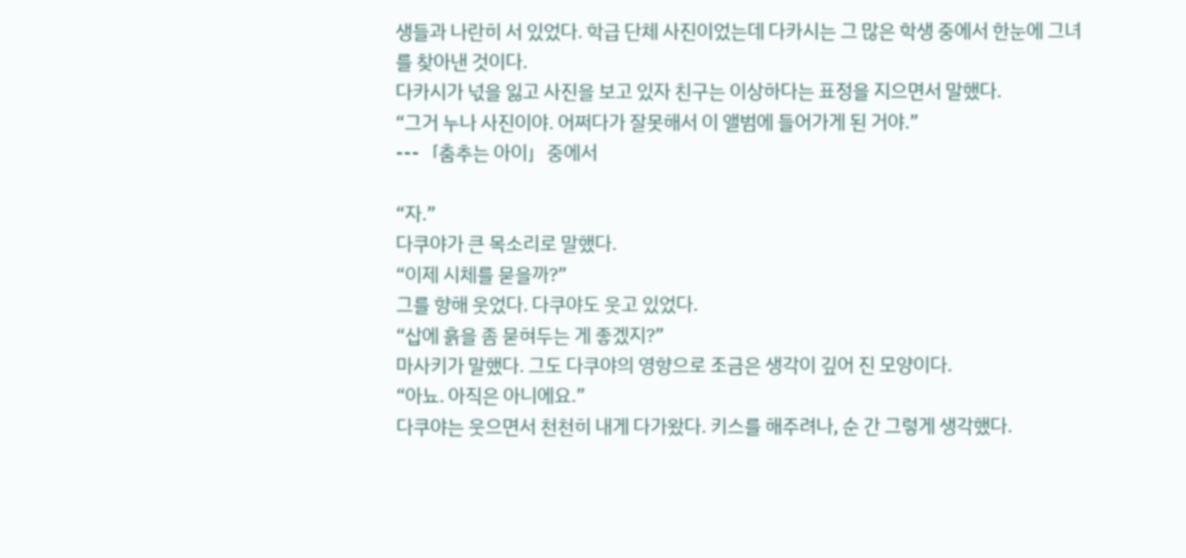생들과 나란히 서 있었다. 학급 단체 사진이었는데 다카시는 그 많은 학생 중에서 한눈에 그녀를 찾아낸 것이다.
다카시가 넋을 잃고 사진을 보고 있자 친구는 이상하다는 표정을 지으면서 말했다.
“그거 누나 사진이야. 어쩌다가 잘못해서 이 앨범에 들어가게 된 거야.”
---「춤추는 아이」중에서

“자.”
다쿠야가 큰 목소리로 말했다.
“이제 시체를 묻을까?”
그를 향해 웃었다. 다쿠야도 웃고 있었다.
“삽에 흙을 좀 묻혀두는 게 좋겠지?”
마사키가 말했다. 그도 다쿠야의 영향으로 조금은 생각이 깊어 진 모양이다.
“아뇨. 아직은 아니에요.”
다쿠야는 웃으면서 천천히 내게 다가왔다. 키스를 해주려나, 순 간 그렇게 생각했다.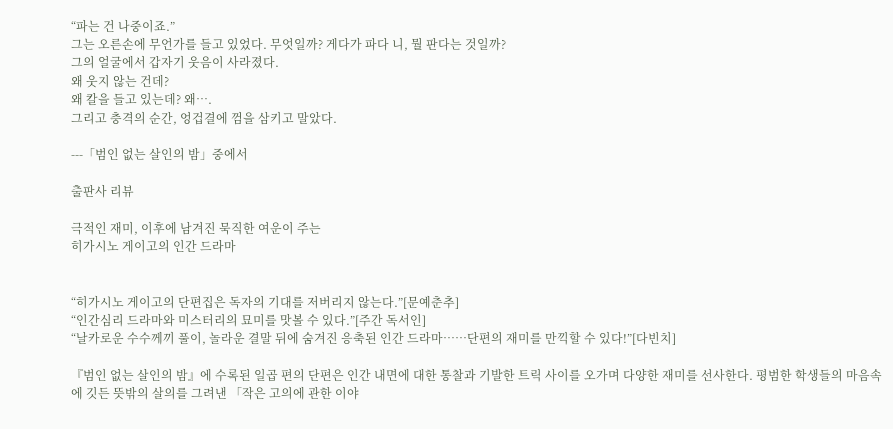“파는 건 나중이죠.”
그는 오른손에 무언가를 들고 있었다. 무엇일까? 게다가 파다 니, 뭘 판다는 것일까?
그의 얼굴에서 갑자기 웃음이 사라졌다.
왜 웃지 않는 건데?
왜 칼을 들고 있는데? 왜….
그리고 충격의 순간, 엉겁결에 껌을 삼키고 말았다.

---「범인 없는 살인의 밤」중에서

출판사 리뷰

극적인 재미, 이후에 남겨진 묵직한 여운이 주는
히가시노 게이고의 인간 드라마


“히가시노 게이고의 단편집은 독자의 기대를 저버리지 않는다.”[문예춘추]
“인간심리 드라마와 미스터리의 묘미를 맛볼 수 있다.”[주간 독서인]
“날카로운 수수께끼 풀이, 놀라운 결말 뒤에 숨겨진 응축된 인간 드라마……단편의 재미를 만끽할 수 있다!”[다빈치]

『범인 없는 살인의 밤』에 수록된 일곱 편의 단편은 인간 내면에 대한 통찰과 기발한 트릭 사이를 오가며 다양한 재미를 선사한다. 평범한 학생들의 마음속에 깃든 뜻밖의 살의를 그려낸 「작은 고의에 관한 이야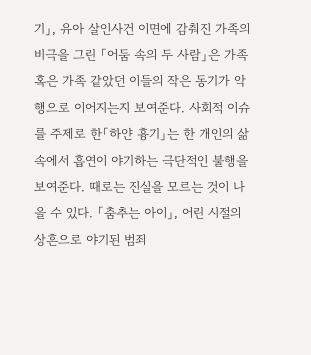기」, 유아 살인사건 이면에 감춰진 가족의 비극을 그린 「어둠 속의 두 사람」은 가족 혹은 가족 같았던 이들의 작은 동기가 악행으로 이어지는지 보여준다. 사회적 이슈를 주제로 한「하얀 흉기」는 한 개인의 삶 속에서 흡연이 야기하는 극단적인 불행을 보여준다. 때로는 진실을 모르는 것이 나을 수 있다. 「춤추는 아이」, 어린 시절의 상흔으로 야기된 범죄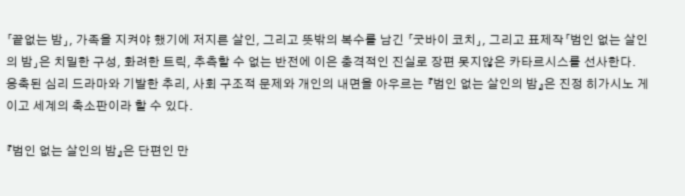「끝없는 밤」, 가족을 지켜야 했기에 저지른 살인, 그리고 뜻밖의 복수를 남긴 「굿바이 코치」, 그리고 표제작「범인 없는 살인의 밤」은 치밀한 구성, 화려한 트릭, 추측할 수 없는 반전에 이은 충격적인 진실로 장편 못지않은 카타르시스를 선사한다. 응축된 심리 드라마와 기발한 추리, 사회 구조적 문제와 개인의 내면을 아우르는 『범인 없는 살인의 밤』은 진정 히가시노 게이고 세계의 축소판이라 할 수 있다.

『범인 없는 살인의 밤』은 단편인 만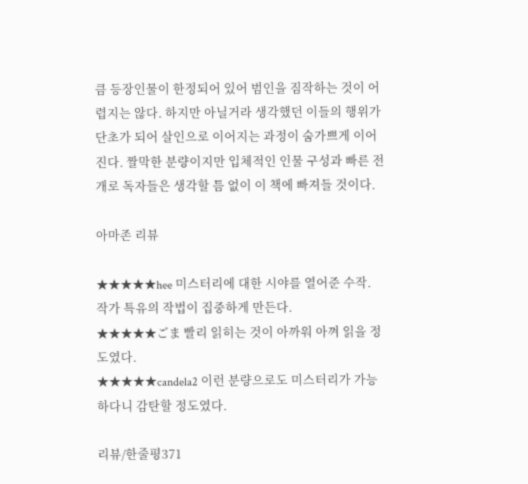큼 등장인물이 한정되어 있어 범인을 짐작하는 것이 어렵지는 않다. 하지만 아닐거라 생각했던 이들의 행위가 단초가 되어 살인으로 이어지는 과정이 숨가쁘게 이어진다. 짤막한 분량이지만 입체적인 인물 구성과 빠른 전개로 독자들은 생각할 틈 없이 이 책에 빠져들 것이다.

아마존 리뷰

★★★★★hee 미스터리에 대한 시야를 열어준 수작. 작가 특유의 작법이 집중하게 만든다.
★★★★★ごま 빨리 읽히는 것이 아까워 아껴 읽을 정도였다.
★★★★★candela2 이런 분량으로도 미스터리가 가능하다니 감탄할 정도였다.

리뷰/한줄평371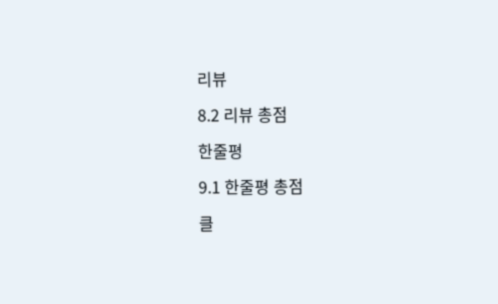리뷰

8.2 리뷰 총점

한줄평

9.1 한줄평 총점

클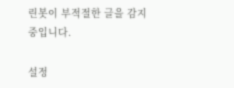린봇이 부적절한 글을 감지 중입니다.

설정